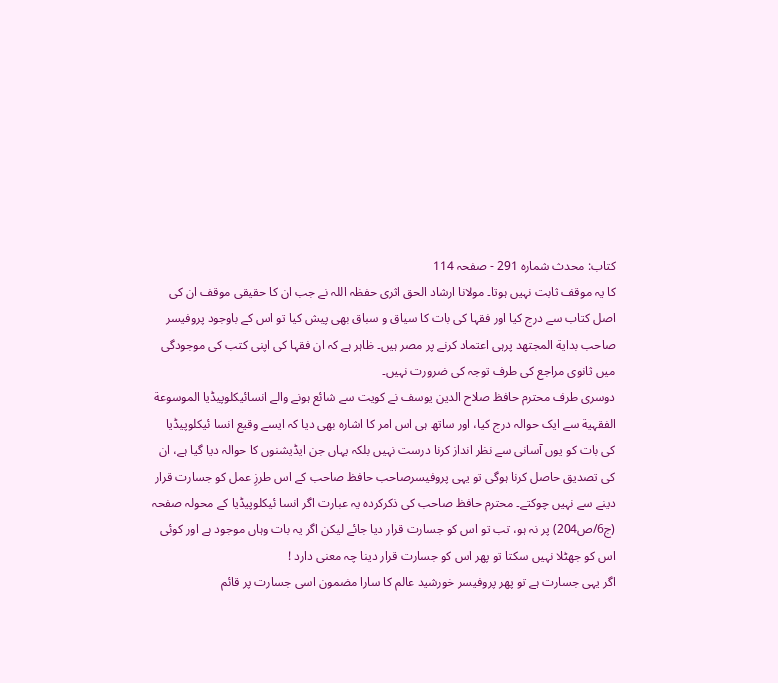کتاب: محدث شمارہ 291 - صفحہ 114
کا یہ موقف ثابت نہیں ہوتا۔ مولانا ارشاد الحق اثری حفظہ اللہ نے جب ان کا حقیقی موقف ان کی اصل کتاب سے درج کیا اور فقہا کی بات کا سیاق و سباق بھی پیش کیا تو اس کے باوجود پروفیسر صاحب بداية المجتھد پرہی اعتماد کرنے پر مصر ہیں۔ ظاہر ہے کہ ان فقہا کی اپنی کتب کی موجودگی میں ثانوی مراجع کی طرف توجہ کی ضرورت نہیں۔
دوسری طرف محترم حافظ صلاح الدین یوسف نے کویت سے شائع ہونے والے انسائیکلوپیڈیا الموسوعة الفقہية سے ایک حوالہ درج کیا، اور ساتھ ہی اس امر کا اشارہ بھی دیا کہ ایسے وقیع انسا ئیکلوپیڈیا کی بات کو یوں آسانی سے نظر انداز کرنا درست نہیں بلکہ یہاں جن ایڈیشنوں کا حوالہ دیا گیا ہے، ان کی تصدیق حاصل کرنا ہوگی تو یہی پروفیسرصاحب حافظ صاحب کے اس طرزِ عمل کو جسارت قرار دینے سے نہیں چوکتے۔ محترم حافظ صاحب کی ذکرکردہ یہ عبارت اگر انسا ئیکلوپیڈیا کے محولہ صفحہ (ج6/ص204) پر نہ ہو، تب تو اس کو جسارت قرار دیا جائے لیکن اگر یہ بات وہاں موجود ہے اور کوئی اس کو جھٹلا نہیں سکتا تو پھر اس کو جسارت قرار دینا چہ معنی دارد !
اگر یہی جسارت ہے تو پھر پروفیسر خورشید عالم کا سارا مضمون اسی جسارت پر قائم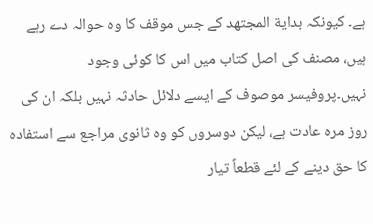ہے۔ کیونکہ بدایة المجتھد کے جس موقف کا وہ حوالہ دے رہے ہیں، مصنف کی اصل کتاب میں اس کا کوئی وجود نہیں۔پروفیسر موصوف کے ایسے دلائل حادثہ نہیں بلکہ ان کی روز مرہ عادت ہے، لیکن دوسروں کو وہ ثانوی مراجع سے استفادہ کا حق دینے کے لئے قطعاً تیار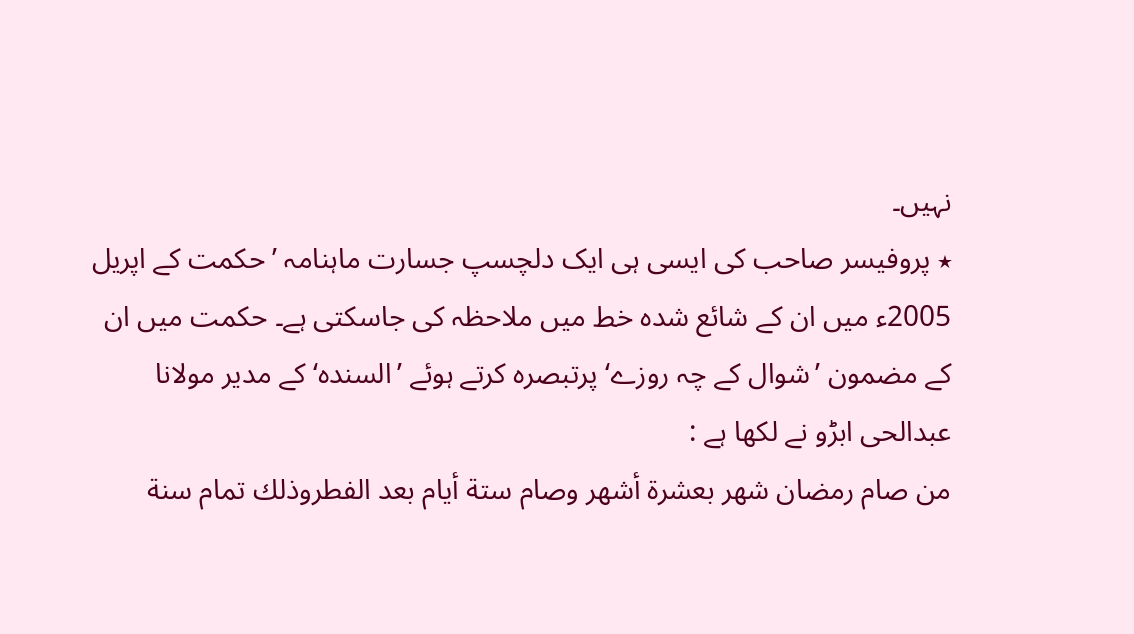نہیں۔
٭ پروفیسر صاحب کی ایسی ہی ایک دلچسپ جسارت ماہنامہ ’حکمت کے اپریل 2005ء میں ان کے شائع شدہ خط میں ملاحظہ کی جاسکتی ہے۔ حکمت میں ان کے مضمون ’شوال کے چہ روزے‘ پرتبصرہ کرتے ہوئے ’السندہ‘ کے مدیر مولانا عبدالحی ابڑو نے لکھا ہے :
من صام رمضان شهر بعشرة أشهر وصام ستة أيام بعد الفطروذلك تمام سنة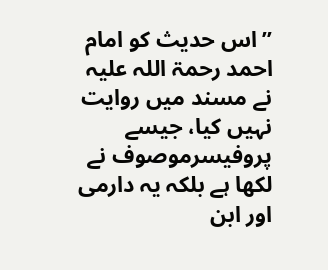”اس حدیث کو امام احمد رحمۃ اللہ علیہ نے مسند میں روایت نہیں کیا، جیسے پروفیسرموصوف نے لکھا ہے بلکہ یہ دارمی اور ابن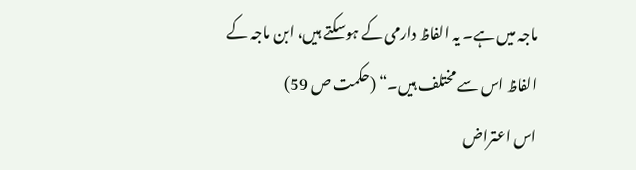ماجہ میں ہے۔ یہ الفاظ دارمی کے ہوسکتے ہیں، ابن ماجہ کے الفاظ اس سے مختلف ہیں۔“ (حکمت ص 59)
اس اعتراض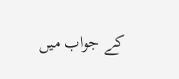کے جواب میں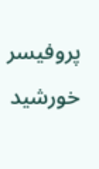پروفیسر خورشید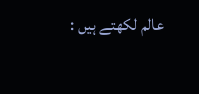عالم لکھتے ہیں :